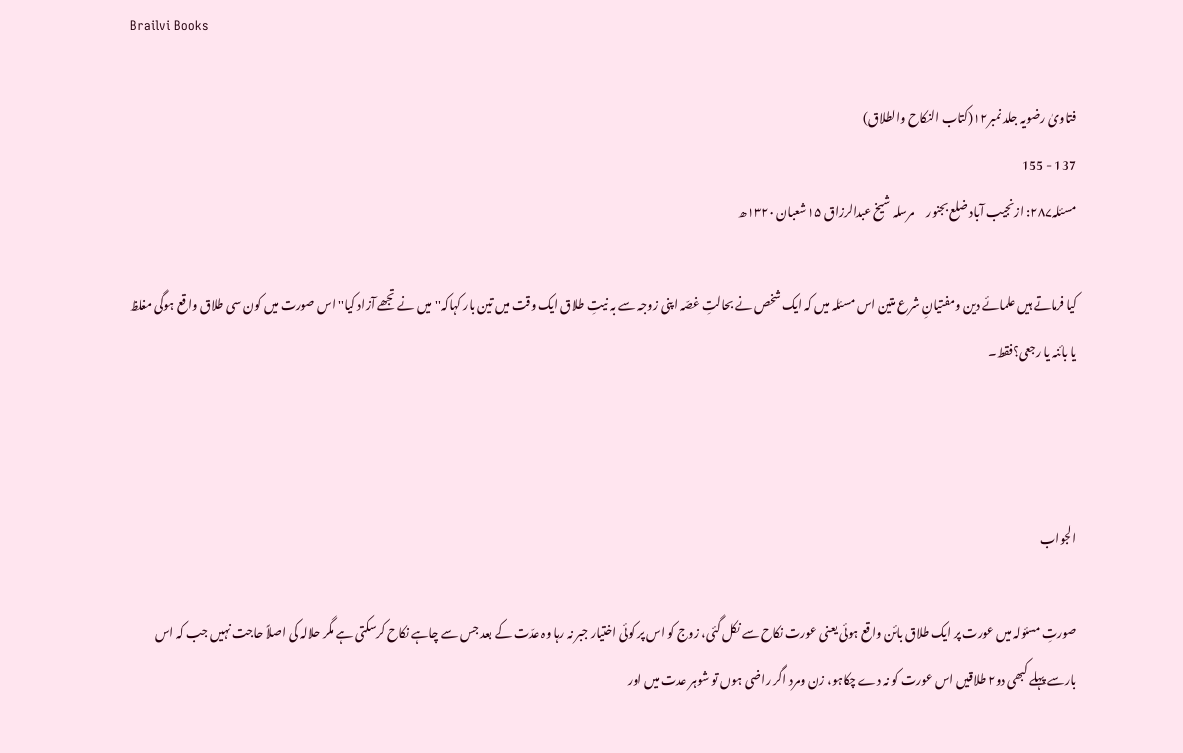Brailvi Books

فتاویٰ رضویہ جلد نمبر۱۲(کتاب النکاح والطلاق)
137 - 155
مسئلہ۲۸۷: ازنجیب آباد ضلع بجنور     مرسلہ شیخ عبدالرزاق ۱۵شعبان ۱۳۲۰ھ

کیا فرماتے ہیں علمائے دین ومفتیانِ شرع متین اس مسئلہ میں کہ ایک شخص نے بحالتِ غصّہ اپنی زوجہ سے بہ نیتِ طلاق ایک وقت میں تین بار کہاکہ''میں نے تجھے آزاد کیا'' اس صورت میں کون سی طلاق واقع ہوگی مغلظ یا بائنہ یا رجعی؟فقط۔



الجواب

صورتِ مسئولہ میں عورت پر ایک طلاق بائن واقع ہوئی یعنی عورت نکاح سے نکل گئی، زوج کو اس پر کوئی اختیار جبر نہ رہا وہ عدّت کے بعد جس سے چاہے نکاح کرسکتی ہے مگر حلالہ کی اصلاً حاجت نہیں جب کہ اس بارسے پہلے کبھی دو۲ طلاقیں اس عورت کو نہ دے چکاہو، زن ومرد اگر راضی ہوں تو شوہر عدت میں اور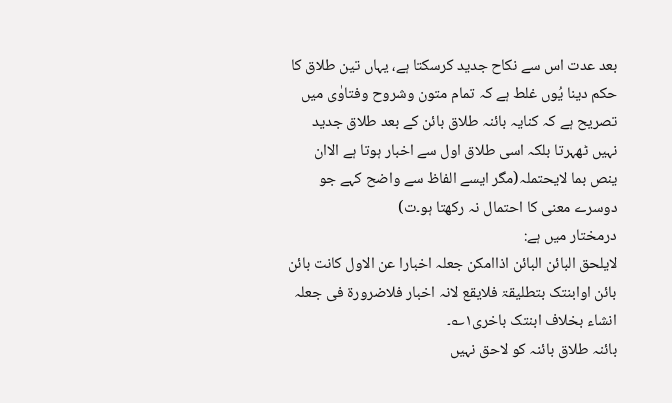بعد عدت اس سے نکاح جدید کرسکتا ہے، یہاں تین طلاق کا حکم دینا یُوں غلط ہے کہ تمام متون وشروح وفتاوٰی میں تصریح ہے کہ کنایہ بائنہ طلاق بائن کے بعد طلاق جدید نہیں ٹھہرتا بلکہ اسی طلاق اول سے اخبار ہوتا ہے الاان ینص بما لایحتملہ(مگر ایسے الفاظ سے واضح کہے جو دوسرے معنی کا احتمال نہ رکھتا ہو۔ت)                       درمختار میں ہے:
لایلحق البائن البائن اذاامکن جعلہ اخبارا عن الاول کانت بائن بائن اوابنتک بتطلیقۃ فلایقع لانہ اخبار فلاضرورۃ فی جعلہ انشاء بخلاف ابنتک باخری۱؎۔
بائنہ طلاق بائنہ کو لاحق نہیں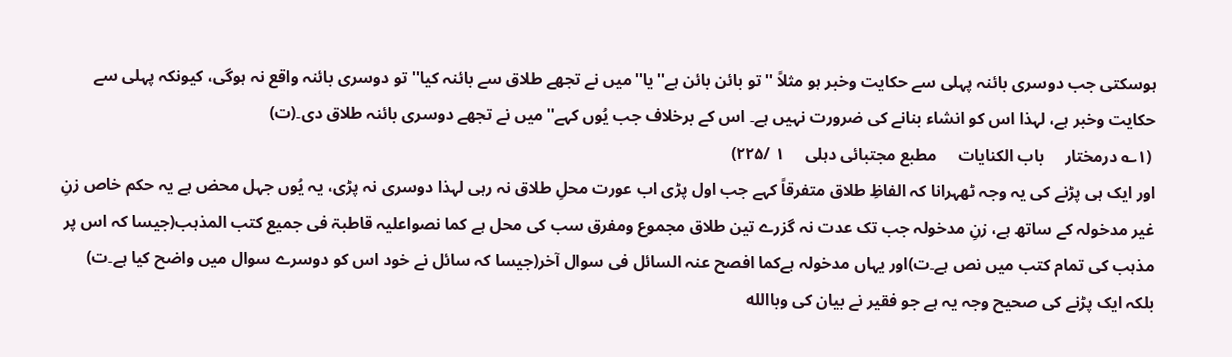ہوسکتی جب دوسری بائنہ پہلی سے حکایت وخبر ہو مثلاً ''تو بائن بائن ہے''یا''میں نے تجھے طلاق سے بائنہ کیا'' تو دوسری بائنہ واقع نہ ہوگی، کیونکہ پہلی سے حکایت وخبر ہے، لہذا اس کو انشاء بنانے کی ضرورت نہیں ہے۔ اس کے برخلاف جب یُوں کہے''میں نے تجھے دوسری بائنہ طلاق دی۔(ت)
 (۱؎ درمختار     باب الکنایات     مطبع مجتبائی دہلی     ۱ /۲۲۵)
اور ایک ہی پڑنے کی یہ وجہ ٹھہرانا کہ الفاظِ طلاق متفرقاً کہے جب اول پڑی اب عورت محلِ طلاق نہ رہی لہذا دوسری نہ پڑی، یہ یُوں جہل محض ہے یہ حکم خاص زنِ غیر مدخولہ کے ساتھ ہے، زنِ مدخولہ جب تک عدت نہ گزرے تین طلاق مجموع ومفرق سب کی محل ہے کما نصواعلیہ قاطبۃ فی جمیع کتب المذہب(جیسا کہ اس پر مذہب کی تمام کتب میں نص ہے۔ت)اور یہاں مدخولہ ہےکما افصح عنہ السائل فی سوال آخر(جیسا کہ سائل نے خود اس کو دوسرے سوال میں واضح کیا ہے۔ت) بلکہ ایک پڑنے کی صحیح وجہ یہ ہے جو فقیر نے بیان کی وباالله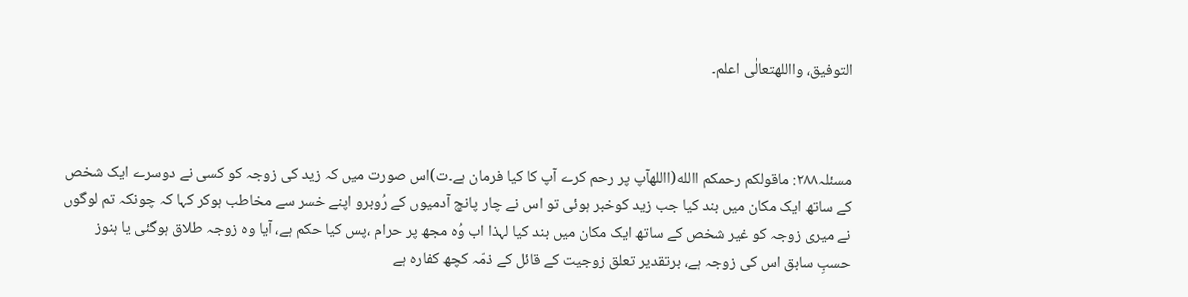التوفیق، وااللهتعالٰی اعلم۔



مسئلہ۲۸۸: ماقولکم رحمکم االله(االلهآپ پر رحم کرے آپ کا کیا فرمان ہے۔ت)اس صورت میں کہ زید کی زوجہ کو کسی نے دوسرے ایک شخص کے ساتھ ایک مکان میں بند کیا جب زید کوخبر ہوئی تو اس نے چار پانچ آدمیوں کے رُوبرو اپنے خسر سے مخاطب ہوکر کہا کہ چونکہ تم لوگوں نے میری زوجہ کو غیر شخص کے ساتھ ایک مکان میں بند کیا لہذا اب وُہ مجھ پر حرام ،پس کیا حکم ہے، آیا وہ زوجہ طلاق ہوگئی یا ہنوز حسبِ سابق اس کی زوجہ ہے، برتقدیر تعلق زوجیت کے قائل کے ذمّہ کچھ کفارہ ہے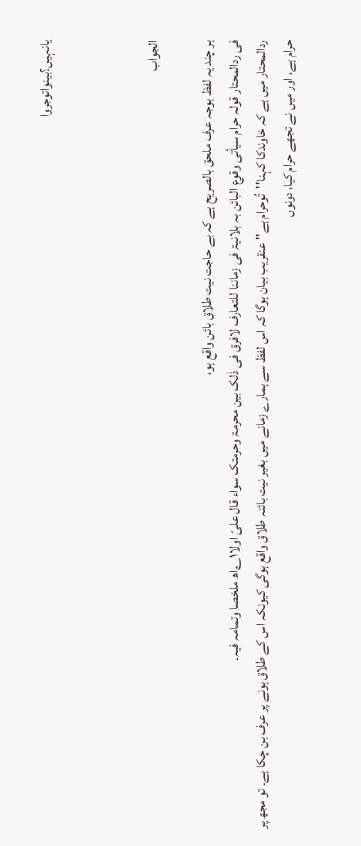یانہیں؟بینواتوجروا



الجواب

ہر چند یہ لفظ بوجہ عرف ملحق بالصریح ہے کہ بے حاجت نیت طلاق بائن واقع ہو،
فی ردالمحتار قولہ حرام سیأتی وقوع البائن بہ بلانیۃ فی زماننا للتعارف لافرق فی ذٰلک بین محرمۃ وحرمتک سواء قال علیّ اولا۱؎اھ ملخصا وتمامہ فیہ۔
ردالمحتار میں ہے کہ خاوندکا کہنا''تُوحرام ہے'' عنقریب بیان ہوگا کہ اس لفظ سے ہمارے زمانے میں بغیر نیت بائنہ طلاق واقع ہوگی کیونکہ اس کے طلاق ہونے پر عرف بن چکا ہے۔ تو مجھ پر حرام ہے، اور میں نے تجھے حرام کیا، دونوں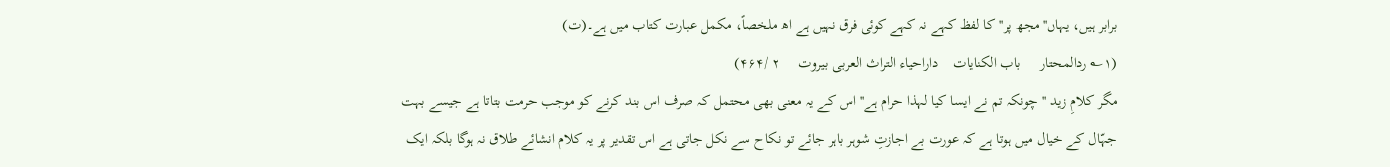برابر ہیں، یہاں''مجھ پر'' کا لفظ کہے نہ کہے کوئی فرق نہیں ہے اھ ملخصاً، مکمل عبارت کتاب میں ہے۔(ت)
(۱؎ ردالمحتار     باب الکنایات    داراحیاء التراث العربی بیروت     ۲ /۴۶۴)
مگر کلامِ زید ''چونکہ تم نے ایسا کیا لہذا حرام ہے'' اس کے یہ معنی بھی محتمل کہ صرف اس بند کرنے کو موجب حرمت بتاتا ہے جیسے بہت جہّال کے خیال میں ہوتا ہے کہ عورت بے اجازتِ شوہر باہر جائے تو نکاح سے نکل جاتی ہے اس تقدیر پر یہ کلام انشائے طلاق نہ ہوگا بلکہ ایک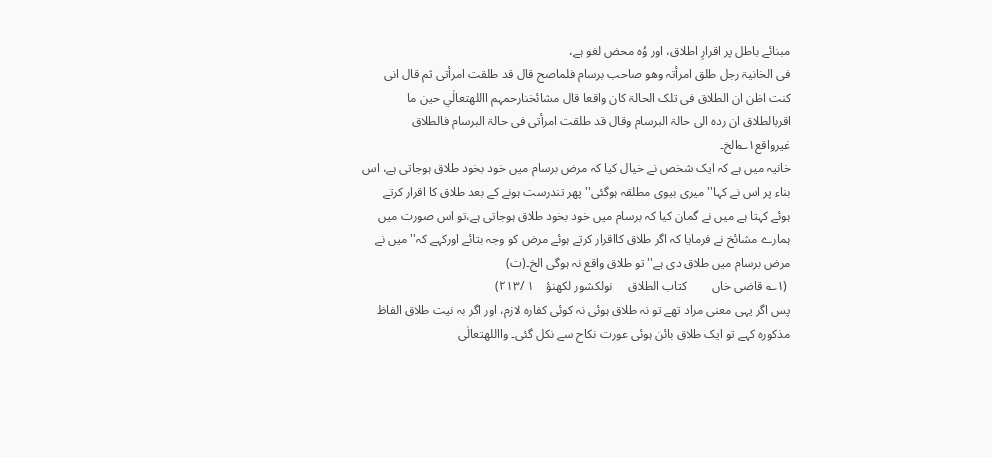مبنائے باطل پر اقرارِ اطلاق، اور وُہ محض لغو ہے،
فی الخانیۃ رجل طلق امرأتہ وھو صاحب برسام فلماصح قال قد طلقت امرأتی ثم قال انی کنت اظن ان الطلاق فی تلک الحالۃ کان واقعا قال مشائخنارحمہم االلهتعالٰي حین ما اقربالطلاق ان ردہ الی حالۃ البرسام وقال قد طلقت امرأتی فی حالۃ البرسام فالطلاق غیرواقع۱؎الخ۔
خانیہ میں ہے کہ ایک شخص نے خیال کیا کہ مرض برسام میں خود بخود طلاق ہوجاتی ہے، اس بناء پر اس نے کہا''میری بیوی مطلقہ ہوگئی'' پھر تندرست ہونے کے بعد طلاق کا اقرار کرتے ہوئے کہتا ہے میں نے گمان کیا کہ برسام میں خود بخود طلاق ہوجاتی ہے،تو اس صورت میں ہمارے مشائخ نے فرمایا کہ اگر طلاق کااقرار کرتے ہوئے مرض کو وجہ بتائے اورکہے کہ''میں نے مرض برسام میں طلاق دی ہے'' تو طلاق واقع نہ ہوگی الخ۔(ت)
 (۱؎ قاضی خاں        کتاب الطلاق     نولکشور لکھنؤ    ۱ /۲۱۳)
پس اگر یہی معنی مراد تھے تو نہ طلاق ہوئی نہ کوئی کفارہ لازم، اور اگر بہ نیت طلاق الفاظ مذکورہ کہے تو ایک طلاق بائن ہوئی عورت نکاح سے نکل گئی۔ وااللهتعالٰی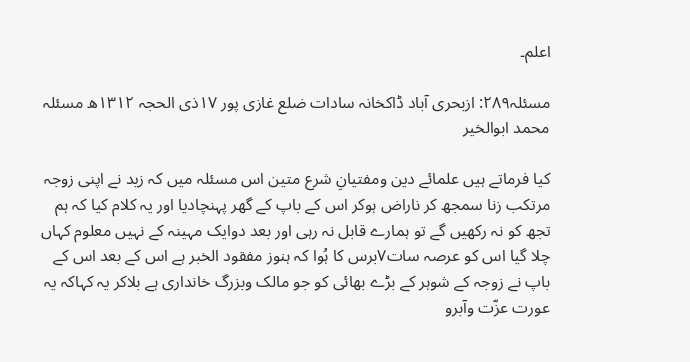اعلم۔

مسئلہ۲۸۹: ازبحری آباد ڈاکخانہ سادات ضلع غازی پور ۱۷ذی الحجہ ۱۳۱۲ھ مسئلہ محمد ابوالخیر

کیا فرماتے ہیں علمائے دین ومفتیانِ شرع متین اس مسئلہ میں کہ زید نے اپنی زوجہ مرتکب زنا سمجھ کر ناراض ہوکر اس کے باپ کے گھر پہنچادیا اور یہ کلام کیا کہ ہم تجھ کو نہ رکھیں گے تو ہمارے قابل نہ رہی اور بعد دوایک مہینہ کے نہیں معلوم کہاں چلا گیا اس کو عرصہ سات۷برس کا ہُوا کہ ہنوز مفقود الخبر ہے اس کے بعد اس کے باپ نے زوجہ کے شوہر کے بڑے بھائی کو جو مالک وبزرگ خانداری ہے بلاکر یہ کہاکہ یہ عورت عزّت وآبرو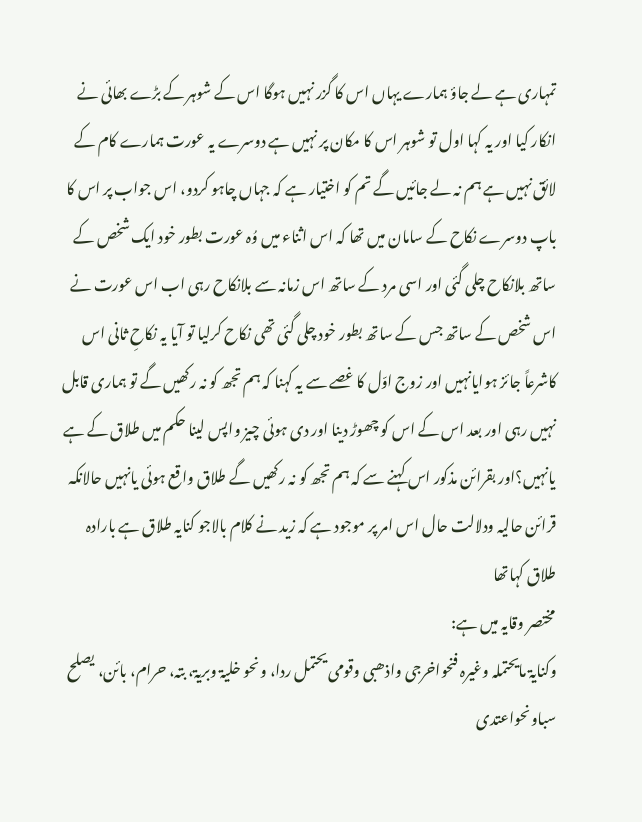تمہاری ہے لے جاؤ ہمارے یہاں اس کا گزر نہیں ہوگا اس کے شوہر کے بڑے بھائی نے انکار کیا اور یہ کہا اول تو شوہر اس کا مکان پر نہیں ہے دوسرے یہ عورت ہمارے کام کے لائق نہیں ہے ہم نہ لے جائیں گے تم کو اختیار ہے کہ جہاں چاہو کردو، اس جواب پر اس کا باپ دوسرے نکاح کے سامان میں تھا کہ اس اثناء میں وُہ عورت بطور خود ایک شخص کے ساتھ بلانکاح چلی گئی اور اسی مرد کے ساتھ اس زمانہ سے بلانکاح رہی اب اس عورت نے اس شخص کے ساتھ جس کے ساتھ بطور خود چلی گئی تھی نکاح کرلیا تو آیا یہ نکاحِ ثانی اس کاشرعاً جائز ہوایانہیں اور زوج اوّل کا غصے سے یہ کہنا کہ ہم تجھ کو نہ رکھیں گے تو ہماری قابل نہیں رہی اور بعد اس کے اس کو چھوڑ دینا اور دی ہوئی چیز واپس لینا حکم میں طلاق کے ہے یانہیں؟اور بقرائن مذکور اس کہنے سے کہ ہم تجھ کو نہ رکھیں گے طلاق واقع ہوئی یانہیں حالانکہ قرائن حالیہ ودلالت حال اس امر پر موجود ہے کہ زید نے کلام بالاجو کنایہ طلاق ہے بارادہ طلاق کہاتھا
مختصر وقایہ میں ہے:
وکنایۃ مایحتملہ وغیرہ فنحواخرجی واذھبی وقومی یحتمل ردا، ونحو خلیۃ وبریۃ، بتہ، حرام، بائن، یصلح سباونحواعتدی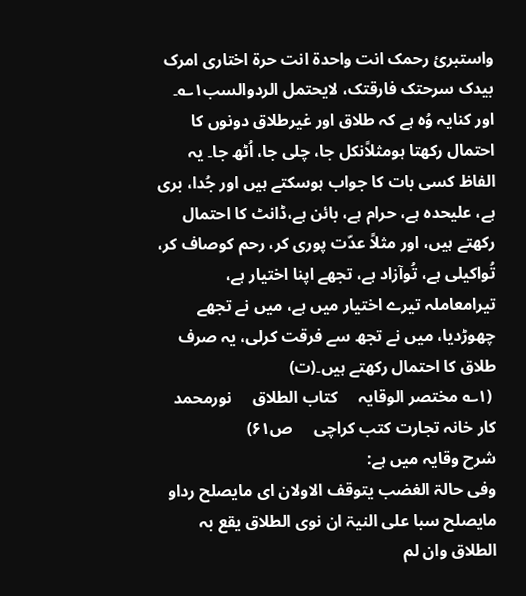واستبرئ رحمک انت واحدۃ انت حرۃ اختاری امرک بیدک سرحتک فارقتک، لایحتمل الردوالسب۱؎۔
اور کنایہ وُہ ہے کہ طلاق اور غیرطلاق دونوں کا احتمال رکھتا ہومثلاًنکل جا، چلی جا، اُٹھ جا۔ یہ الفاظ کسی بات کا جواب ہوسکتے ہیں اور جُدا، بری ہے، علیحدہ ہے، حرام ہے، بائن ہے،ڈانٹ کا احتمال رکھتے ہیں، اور مثلاً عدّت پوری کر، رحم کوصاف کر، تُواکیلی ہے، تُوآزاد ہے، تجھے اپنا اختیار ہے، تیرامعاملہ تیرے اختیار میں ہے، میں نے تجھے چھوڑدیا، میں نے تجھ سے فرقت کرلی، یہ صرف طلاق کا احتمال رکھتے ہیں۔(ت)
 (۱؎ مختصر الوقایہ     کتاب الطلاق     نورمحمد کار خانہ تجارت کتب کراچی     ص۶۱)
شرح وقایہ میں ہے:
وفی حالۃ الغضب یتوقف الاولان ای مایصلح رداو مایصلح سبا علی النیۃ ان نوی الطلاق یقع بہ الطلاق وان لم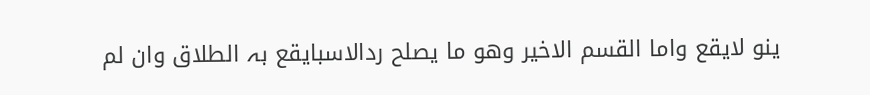ینو لایقع واما القسم الاخیر وھو ما یصلح ردالاسبایقع بہ الطلاق وان لم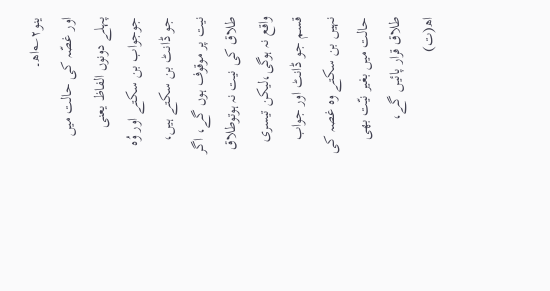ینو۲؎اھ۔
اور غصّہ کی حالت میں پہلے دونوں الفاظ یعنی جوجواب بن سکتے اور وُہ جو ڈانٹ بن سکتے ہیں، نیت پر موقوف ہوں گے، اگر طلاق کی نیت نہ ہوتوطلاق واقع نہ ہوگی،لیکن تیسری قسم جو ڈانٹ اور جواب نہیں بن سکتے وہ غصہ کی حالت میں بغیر نیّت بھی طلاق قرار پائیں گے، اھ(ت)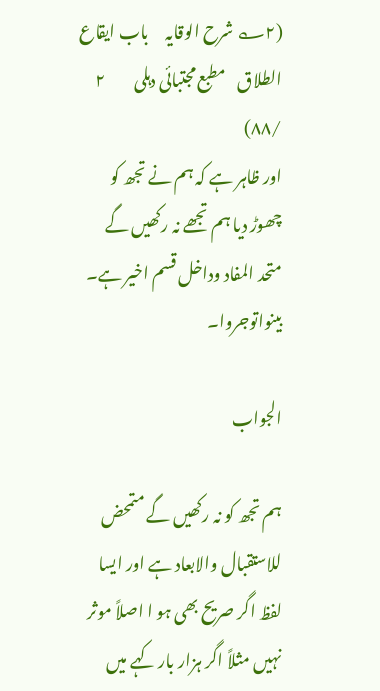(۲؎ شرح الوقایہ     باب ایقاع الطلاق    مطبع مجتبائی دہلی         ۲ /۸۸)
اور ظاہر ہے کہ ہم نے تجھ کو چھوڑ دیا ہم تجھے نہ رکھیں گے متحد المفاد وداخل قسم اخیر ہے۔ بینواتوجروا۔

الجواب

ہم تجھ کو نہ رکھیں گے متمحض للاستقبال والابعاد ہے اور ایسا لفظ اگر صریح بھی ہو ا اصلاً موثر نہیں مثلاً اگر ہزار بار کہے میں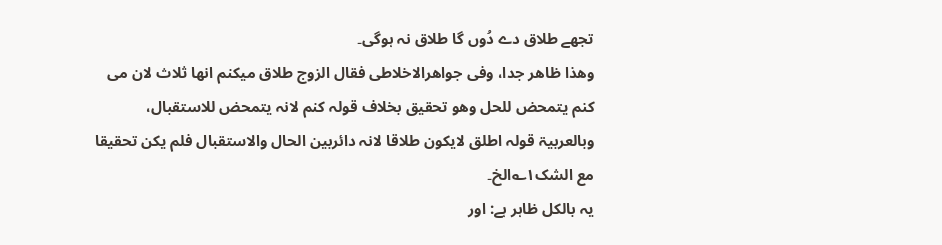تجھے طلاق دے دُوں گا طلاق نہ ہوگی۔
وھذا ظاھر جدا، وفی جواھرالاخلاطی فقال الزوج طلاق میکنم انھا ثلاث لان می کنم یتمحض للحل وھو تحقیق بخلاف قولہ کنم لانہ یتمحض للاستقبال، وبالعربیۃ قولہ اطلق لایکون طلاقا لانہ دائربین الحال والاستقبال فلم یکن تحقیقا مع الشک۱؎الخ۔
یہ بالکل ظاہر ہے: اور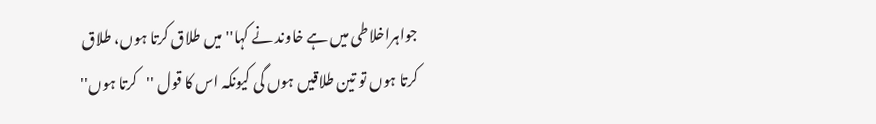جواہراخلاطی میں ہے خاوند نے کہا''میں طلاق کرتا ہوں، طلاق کرتا ہوں تو تین طلاقیں ہوں گی کیونکہ اس کا قول ''کرتا ہوں''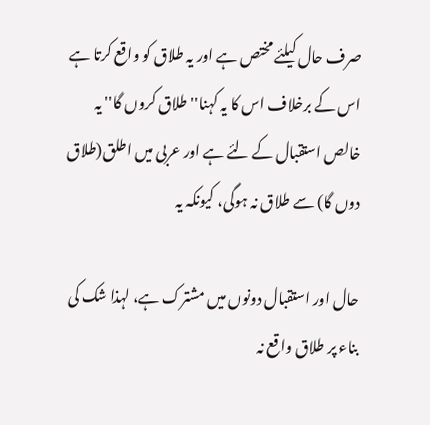صرف حال کیلئے مختص ہے اور یہ طلاق کو واقع کرتا ہے اس کے برخلاف اس کا یہ کہنا''طلاق کروں گا'' یہ خالص استقبال کے لئے ہے اور عربی میں اطلق(طلاق دوں گا) سے طلاق نہ ہوگی، کیونکہ یہ

حال اور استقبال دونوں میں مشترک ہے، لہذا شک کی بناء پر طلاق واقع نہ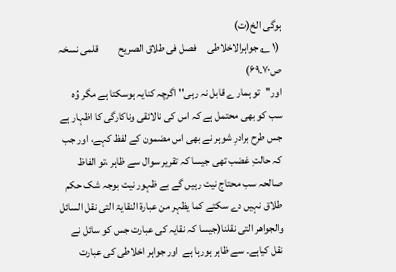ہوگی الخ(ت)
 (۱ ؎ جواہرالاخلاطی     فصل فی طلاق الصریح         قلمی نسخہ     ص۷۰۔۶۹)
اور''تو ہمار ے قابل نہ رہی'' اگرچہ کنایہ ہوسکتا ہے مگر وُہ سب کو بھی محتمل ہے کہ اس کی نالائقی وناکارگی کا اظہار ہے جس طرح برادرِ شوہر نے بھی اس مضمون کے لفظ کہے، اور جب کہ حالتِ غضب تھی جیسا کہ تقریر سوال سے ظاہر ،تو الفاظ صالحہ سب محتاج نیت رہیں گے بے ظہور نیت بوجہ شک حکم طلاق نہیں دے سکتے کما یظہر من عبارۃ النقایۃ التی نقل السائل والجواھر التی نقلنا(جیسا کہ نقایہ کی عبارت جس کو سائل نے نقل کیاہے۔ سے ظاہر ہورہا ہے  اور جواہر اخلاطی کی عبارت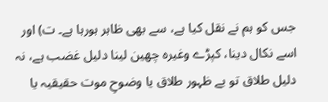جس کو ہم نے نقل کیا ہے، سے بھی ظاہر ہورہا ہے۔ ت) اور اسے نکال دینا، کپڑے وغیرہ چھین لینا دلیل غضب ہے، نہ دلیل طلاق تو بے ظہور طلاق یا وضوحِ موت حقیقیہ یا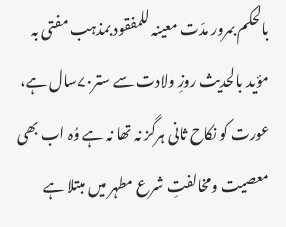بالحکم بمرور مدّت معینہ للمفقود بمذہب مفتی بہ مؤید بالحدیث روزِ ولادت سے ستر۷۰سال ہے، عورت کو نکاح ثانی ہرگز نہ تھا نہ ہے وُہ اب بھی معصیت ومخالفتِ شرع مطہر میں مبتلا ہے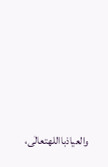والعیاذبااللهتعالٰی،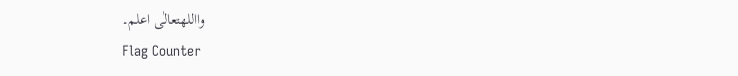وااللهتعالٰی اعلم۔
Flag Counter